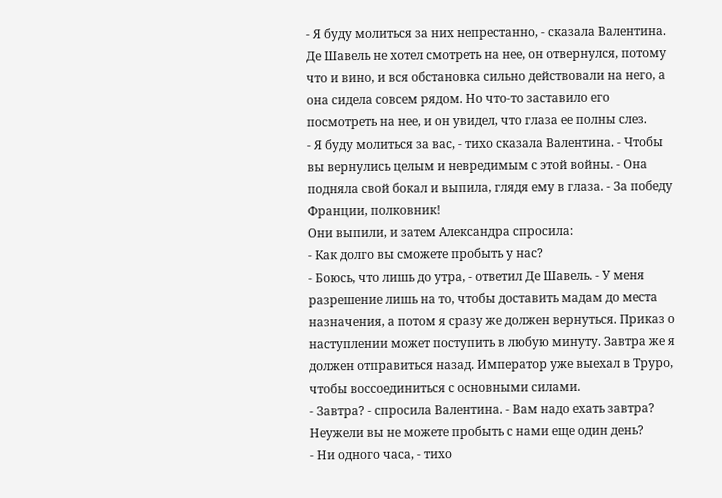- Я буду молиться за них непрестанно, - сказала Валентина.
Де Шавель не хотел смотреть на нее, он отвернулся, потому что и вино, и вся обстановка сильно действовали на него, а она сидела совсем рядом. Но что-то заставило его посмотреть на нее, и он увидел, что глаза ее полны слез.
- Я буду молиться за вас, - тихо сказала Валентина. - Чтобы вы вернулись целым и невредимым с этой войны. - Она подняла свой бокал и выпила, глядя ему в глаза. - За победу Франции, полковник!
Они выпили, и затем Александра спросила:
- Как долго вы сможете пробыть у нас?
- Боюсь, что лишь до утра, - ответил Де Шавель. - У меня разрешение лишь на то, чтобы доставить мадам до места назначения, а потом я сразу же должен вернуться. Приказ о наступлении может поступить в любую минуту. Завтра же я должен отправиться назад. Император уже выехал в Труро, чтобы воссоединиться с основными силами.
- Завтра? - спросила Валентина. - Вам надо ехать завтра? Неужели вы не можете пробыть с нами еще один день?
- Ни одного часа, - тихо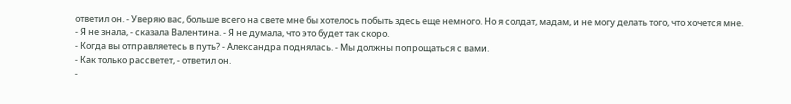ответил он. - Уверяю вас, больше всего на свете мне бы хотелось побыть здесь еще немного. Но я солдат, мадам, и не могу делать того, что хочется мне.
- Я не знала, - сказала Валентина. - Я не думала, что это будет так скоро.
- Когда вы отправляетесь в путь? - Александра поднялась. - Мы должны попрощаться с вами.
- Как только рассветет, - ответил он.
-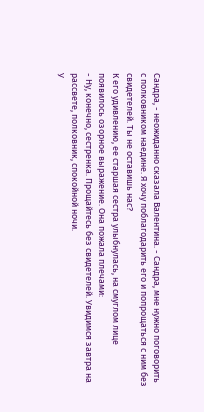Сандра, - неожиданно сказала Валентина. - Сандра, мне нужно поговорить с полковником наедине. Я хочу поблагодарить его и попрощаться с ним без свидетелей. Ты не оставишь нас?
К его удивлению, ее старшая сестра улыбнулась, на смуглом лице появилось озорное выражение. Она пожала плечами:
- Ну, конечно, сестренка. Прощайтесь без свидетелей. Увидимся завтра на рассвете, полковник, спокойной ночи.
У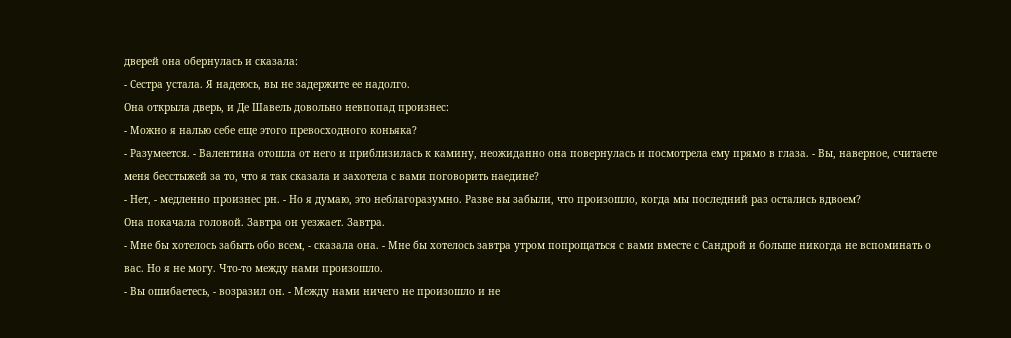дверей она обернулась и сказала:
- Сестра устала. Я надеюсь, вы не задержите ее надолго.
Она открыла дверь, и Де Шавель довольно невпопад произнес:
- Можно я налью себе еще этого превосходного коньяка?
- Разумеется. - Валентина отошла от него и приблизилась к камину, неожиданно она повернулась и посмотрела ему прямо в глаза. - Вы, наверное, считаете меня бесстыжей за то, что я так сказала и захотела с вами поговорить наедине?
- Нет, - медленно произнес рн. - Но я думаю, это неблагоразумно. Разве вы забыли, что произошло, когда мы последний раз остались вдвоем?
Она покачала головой. Завтра он уезжает. Завтра.
- Мне бы хотелось забыть обо всем, - сказала она. - Мне бы хотелось завтра утром попрощаться с вами вместе с Сандрой и больше никогда не вспоминать о вас. Но я не могу. Что-то между нами произошло.
- Вы ошибаетесь, - возразил он. - Между нами ничего не произошло и не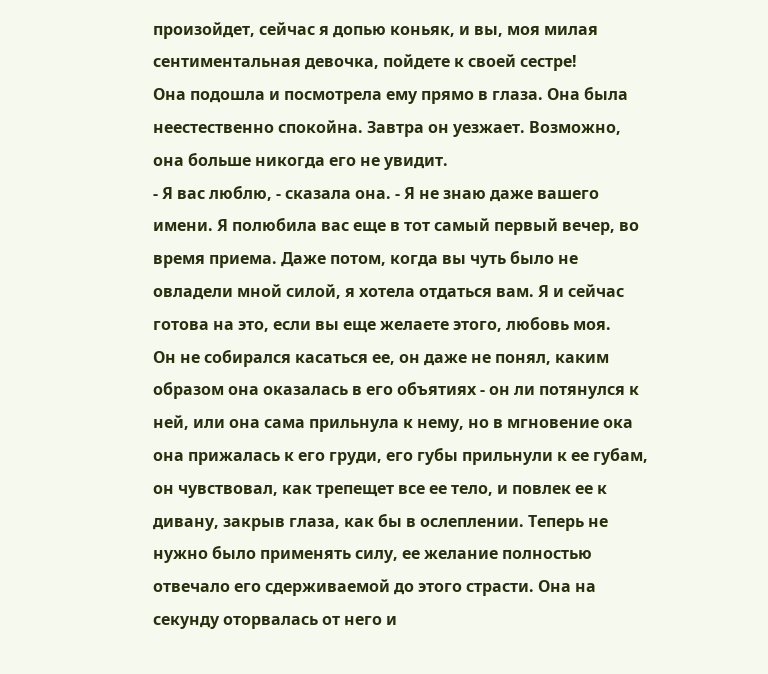произойдет, сейчас я допью коньяк, и вы, моя милая сентиментальная девочка, пойдете к своей сестре!
Она подошла и посмотрела ему прямо в глаза. Она была неестественно спокойна. Завтра он уезжает. Возможно, она больше никогда его не увидит.
- Я вас люблю, - сказала она. - Я не знаю даже вашего имени. Я полюбила вас еще в тот самый первый вечер, во время приема. Даже потом, когда вы чуть было не овладели мной силой, я хотела отдаться вам. Я и сейчас готова на это, если вы еще желаете этого, любовь моя.
Он не собирался касаться ее, он даже не понял, каким образом она оказалась в его объятиях - он ли потянулся к ней, или она сама прильнула к нему, но в мгновение ока она прижалась к его груди, его губы прильнули к ее губам, он чувствовал, как трепещет все ее тело, и повлек ее к дивану, закрыв глаза, как бы в ослеплении. Теперь не нужно было применять силу, ее желание полностью отвечало его сдерживаемой до этого страсти. Она на секунду оторвалась от него и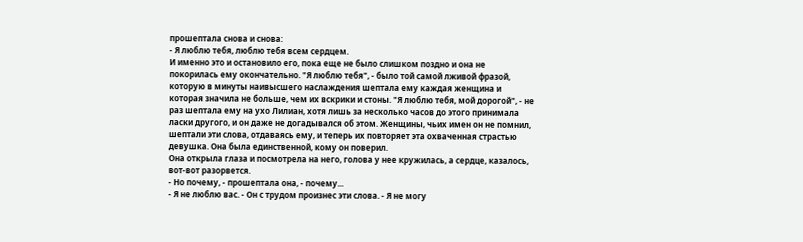прошептала снова и снова:
- Я люблю тебя, люблю тебя всем сердцем.
И именно это и остановило его, пока еще не было слишком поздно и она не покорилась ему окончательно. "Я люблю тебя", - было той самой лживой фразой, которую в минуты наивысшего наслаждения шептала ему каждая женщина и которая значила не больше, чем их вскрики и стоны. "Я люблю тебя, мой дорогой", - не раз шептала ему на ухо Лилиан, хотя лишь за несколько часов до этого принимала ласки другого, и он даже не догадывался об этом. Женщины, чьих имен он не помнил, шептали эти слова, отдаваясь ему, и теперь их повторяет эта охваченная страстью девушка. Она была единственной, кому он поверил.
Она открыла глаза и посмотрела на него, голова у нее кружилась, а сердце, казалось, вот-вот разорвется.
- Но почему, - прошептала она, - почему...
- Я не люблю вас. - Он с трудом произнес эти слова. - Я не могу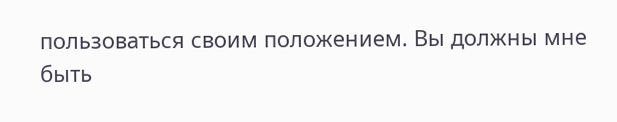пользоваться своим положением. Вы должны мне быть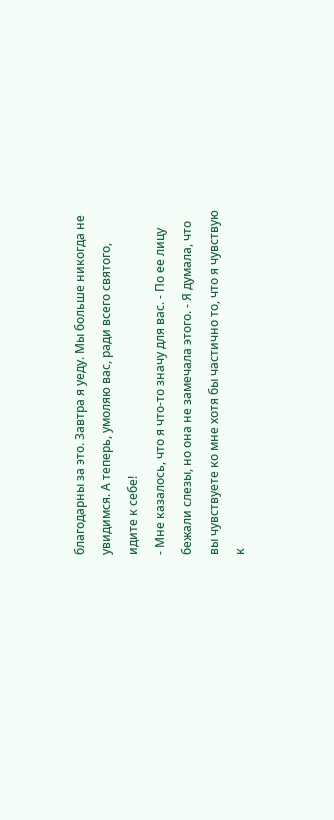благодарны за это. Завтра я уеду. Мы больше никогда не увидимся. А теперь, умоляю вас, ради всего святого, идите к себе!
- Мне казалось, что я что-то значу для вас. - По ее лицу бежали слезы, но она не замечала этого. - Я думала, что вы чувствуете ко мне хотя бы частично то, что я чувствую к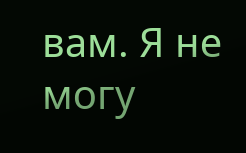вам. Я не могу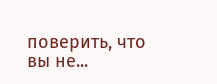поверить, что вы не...